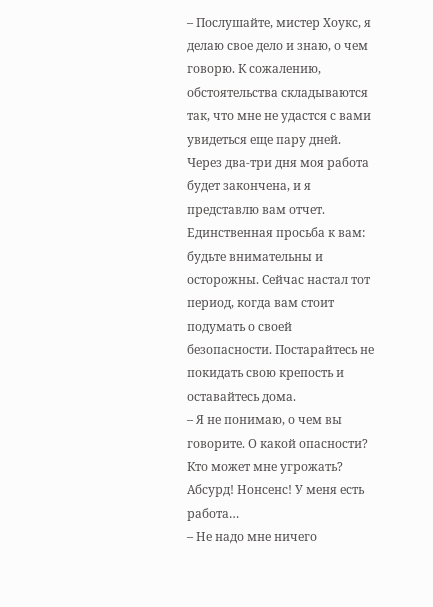– Послушайте, мистер Хоукс, я делаю свое дело и знаю, о чем говорю. К сожалению, обстоятельства складываются так, что мне не удастся с вами увидеться еще пару дней. Через два-три дня моя работа будет закончена, и я представлю вам отчет. Единственная просьба к вам: будьте внимательны и осторожны. Сейчас настал тот период, когда вам стоит подумать о своей безопасности. Постарайтесь не покидать свою крепость и оставайтесь дома.
– Я не понимаю, о чем вы говорите. О какой опасности? Кто может мне угрожать? Абсурд! Нонсенс! У меня есть работа…
– Не надо мне ничего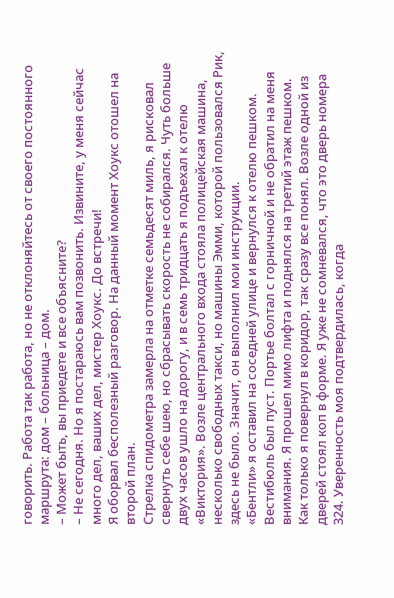говорить. Работа так работа, но не отклоняйтесь от своего постоянного маршрута: дом – больница – дом.
– Может быть, вы приедете и все объясните?
– Не сегодня. Но я постараюсь вам позвонить. Извините, у меня сейчас много дел, ваших дел, мистер Хоукс. До встречи!
Я оборвал бесполезный разговор. На данный момент Хоукс отошел на второй план.
Стрелка спидометра замерла на отметке семьдесят миль, я рисковал свернуть себе шею, но сбрасывать скорость не собирался. Чуть больше двух часов ушло на дорогу, и в семь тридцать я подъехал к отелю «Виктория». Возле центрального входа стояла полицейская машина, несколько свободных такси, но машины Эмми, которой пользовался Рик, здесь не было. Значит, он выполнил мои инструкции.
«Бентли» я оставил на соседней улице и вернулся к отелю пешком. Вестибюль был пуст. Портье болтал с горничной и не обратил на меня внимания. Я прошел мимо лифта и поднялся на третий этаж пешком.
Как только я повернул в коридор, так сразу все понял. Возле одной из дверей стоял коп в форме. Я уже не сомневался, что это дверь номера 324. Уверенность моя подтвердилась, когда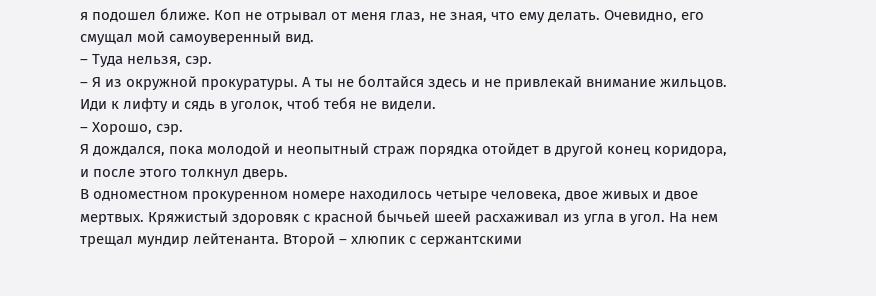я подошел ближе. Коп не отрывал от меня глаз, не зная, что ему делать. Очевидно, его смущал мой самоуверенный вид.
– Туда нельзя, сэр.
– Я из окружной прокуратуры. А ты не болтайся здесь и не привлекай внимание жильцов. Иди к лифту и сядь в уголок, чтоб тебя не видели.
– Хорошо, сэр.
Я дождался, пока молодой и неопытный страж порядка отойдет в другой конец коридора, и после этого толкнул дверь.
В одноместном прокуренном номере находилось четыре человека, двое живых и двое мертвых. Кряжистый здоровяк с красной бычьей шеей расхаживал из угла в угол. На нем трещал мундир лейтенанта. Второй – хлюпик с сержантскими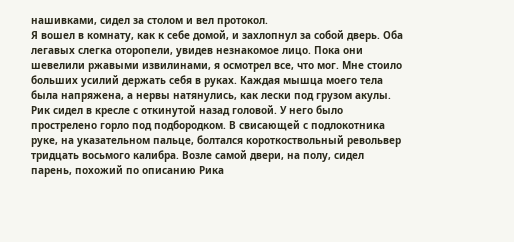нашивками, сидел за столом и вел протокол.
Я вошел в комнату, как к себе домой, и захлопнул за собой дверь. Оба легавых слегка оторопели, увидев незнакомое лицо. Пока они шевелили ржавыми извилинами, я осмотрел все, что мог. Мне стоило больших усилий держать себя в руках. Каждая мышца моего тела была напряжена, а нервы натянулись, как лески под грузом акулы.
Рик сидел в кресле с откинутой назад головой. У него было прострелено горло под подбородком. В свисающей с подлокотника руке, на указательном пальце, болтался короткоствольный револьвер тридцать восьмого калибра. Возле самой двери, на полу, сидел парень, похожий по описанию Рика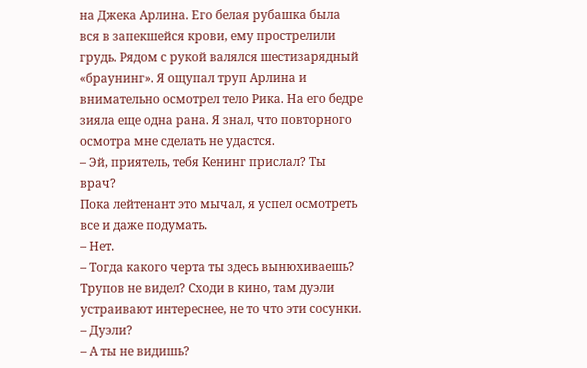на Джека Арлина. Его белая рубашка была вся в запекшейся крови, ему прострелили грудь. Рядом с рукой валялся шестизарядный «браунинг». Я ощупал труп Арлина и внимательно осмотрел тело Рика. На его бедре зияла еще одна рана. Я знал, что повторного осмотра мне сделать не удастся.
– Эй, приятель, тебя Кенинг прислал? Ты врач?
Пока лейтенант это мычал, я успел осмотреть все и даже подумать.
– Нет.
– Тогда какого черта ты здесь вынюхиваешь? Трупов не видел? Сходи в кино, там дуэли устраивают интереснее, не то что эти сосунки.
– Дуэли?
– А ты не видишь?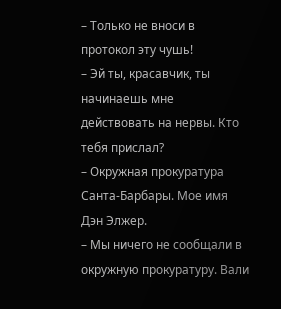– Только не вноси в протокол эту чушь!
– Эй ты, красавчик, ты начинаешь мне действовать на нервы. Кто тебя прислал?
– Окружная прокуратура Санта-Барбары. Мое имя Дэн Элжер.
– Мы ничего не сообщали в окружную прокуратуру. Вали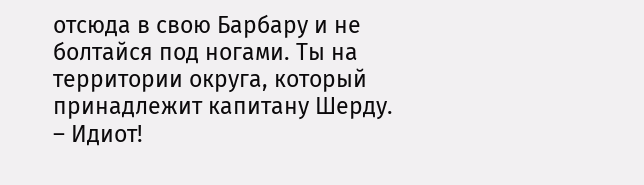отсюда в свою Барбару и не болтайся под ногами. Ты на территории округа, который принадлежит капитану Шерду.
– Идиот!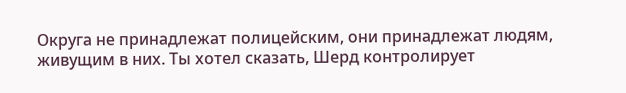Округа не принадлежат полицейским, они принадлежат людям, живущим в них. Ты хотел сказать, Шерд контролирует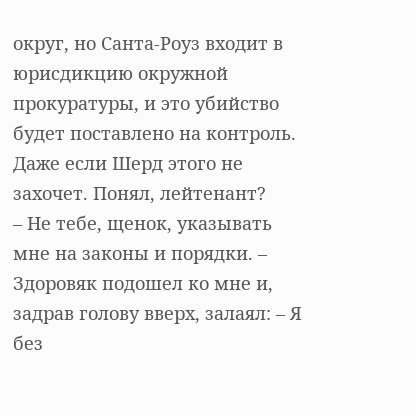округ, но Санта-Роуз входит в юрисдикцию окружной прокуратуры, и это убийство будет поставлено на контроль. Даже если Шерд этого не захочет. Понял, лейтенант?
– Не тебе, щенок, указывать мне на законы и порядки. – Здоровяк подошел ко мне и, задрав голову вверх, залаял: – Я без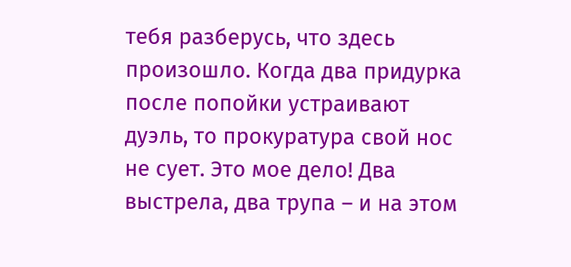тебя разберусь, что здесь произошло. Когда два придурка после попойки устраивают дуэль, то прокуратура свой нос не сует. Это мое дело! Два выстрела, два трупа – и на этом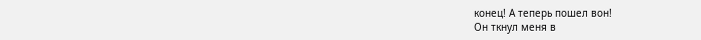конец! А теперь пошел вон!
Он ткнул меня в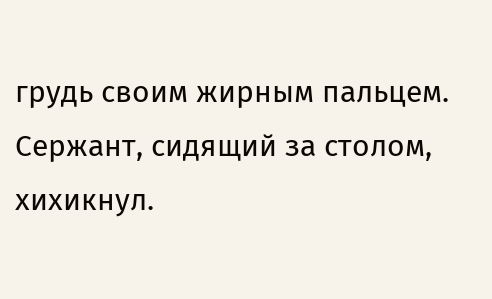грудь своим жирным пальцем. Сержант, сидящий за столом, хихикнул.